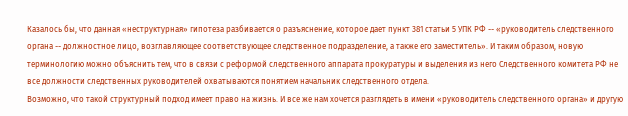Казалось бы, что данная «неструктурная» гипотеза разбивается о разъяснение, которое дает пункт 381 статьи 5 УПК РФ -- «руководитель следственного органа -- должностное лицо, возглавляющее соответствующее следственное подразделение, а также его заместитель». И таким образом, новую терминологию можно объяснить тем, что в связи с реформой следственного аппарата прокуратуры и выделения из него Следственного комитета РФ не все должности следственных руководителей охватываются понятием начальник следственного отдела.
Возможно, что такой структурный подход имеет право на жизнь. И все же нам хочется разглядеть в имени «руководитель следственного органа» и другую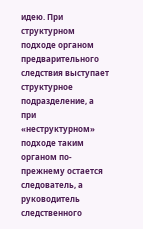идею. При структурном подходе органом предварительного следствия выступает структурное подразделение, а при «неструктурном» подходе таким органом по- прежнему остается следователь, а руководитель следственного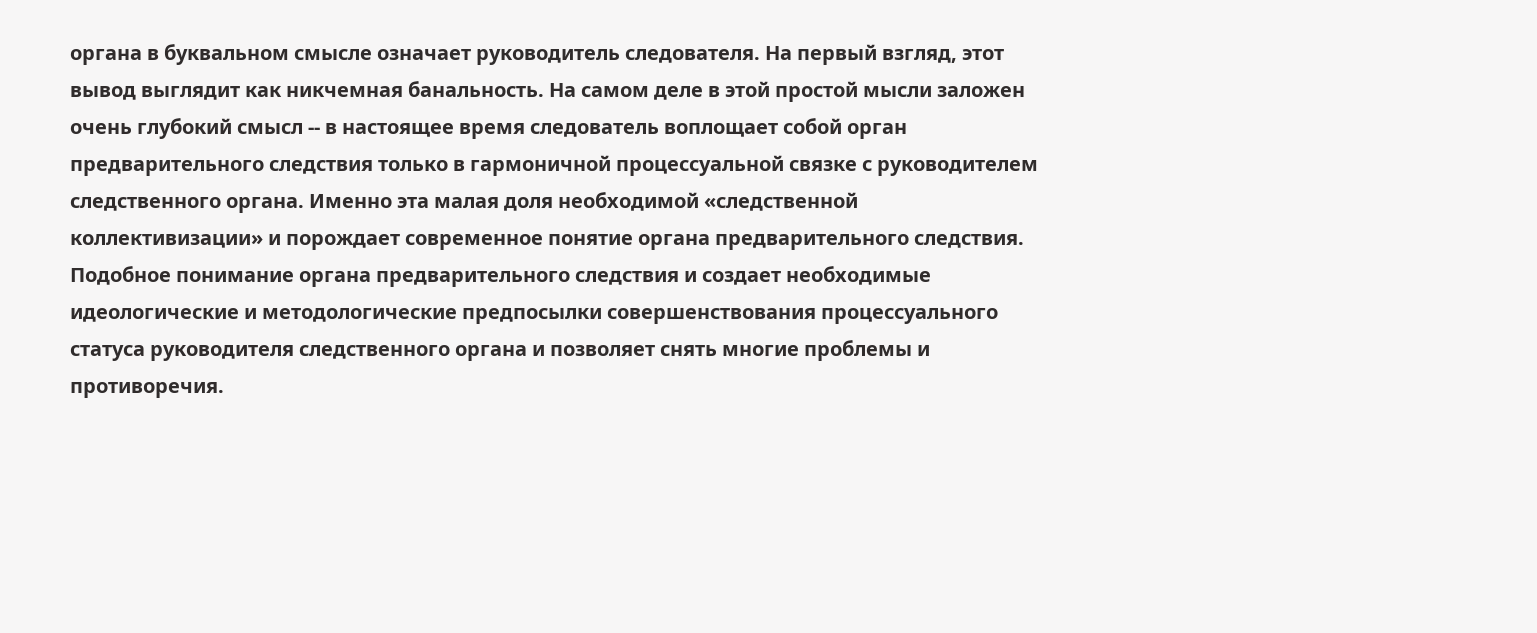органа в буквальном смысле означает руководитель следователя. На первый взгляд, этот вывод выглядит как никчемная банальность. На самом деле в этой простой мысли заложен очень глубокий смысл -- в настоящее время следователь воплощает собой орган предварительного следствия только в гармоничной процессуальной связке с руководителем следственного органа. Именно эта малая доля необходимой «следственной коллективизации» и порождает современное понятие органа предварительного следствия.
Подобное понимание органа предварительного следствия и создает необходимые идеологические и методологические предпосылки совершенствования процессуального статуса руководителя следственного органа и позволяет снять многие проблемы и противоречия.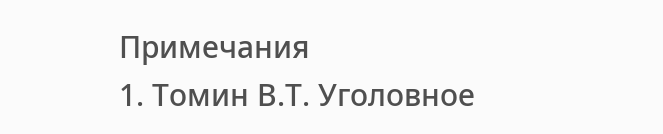Примечания
1. Томин В.Т. Уголовное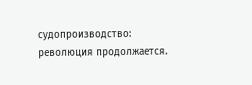судопроизводство: революция продолжается.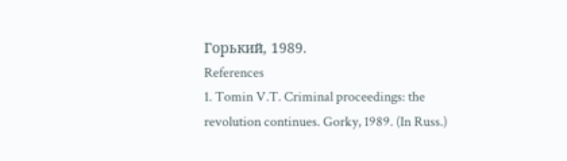Горький, 1989.
References
1. Tomin V.T. Criminal proceedings: the revolution continues. Gorky, 1989. (In Russ.)